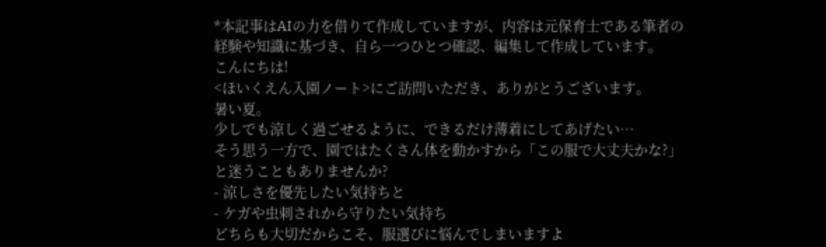*本記事はAIの力を借りて作成していますが、内容は元保育士である筆者の経験や知識に基づき、自ら一つひとつ確認、編集して作成しています。
こんにちは!
<ほいくえん入園ノート>にご訪問いただき、ありがとうございます。
暑い夏。
少しでも涼しく過ごせるように、できるだけ薄着にしてあげたい…
そう思う一方で、園ではたくさん体を動かすから「この服で大丈夫かな?」と迷うこともありませんか?
- 涼しさを優先したい気持ちと
- ケガや虫刺されから守りたい気持ち
どちらも大切だからこそ、服選びに悩んでしまいますよ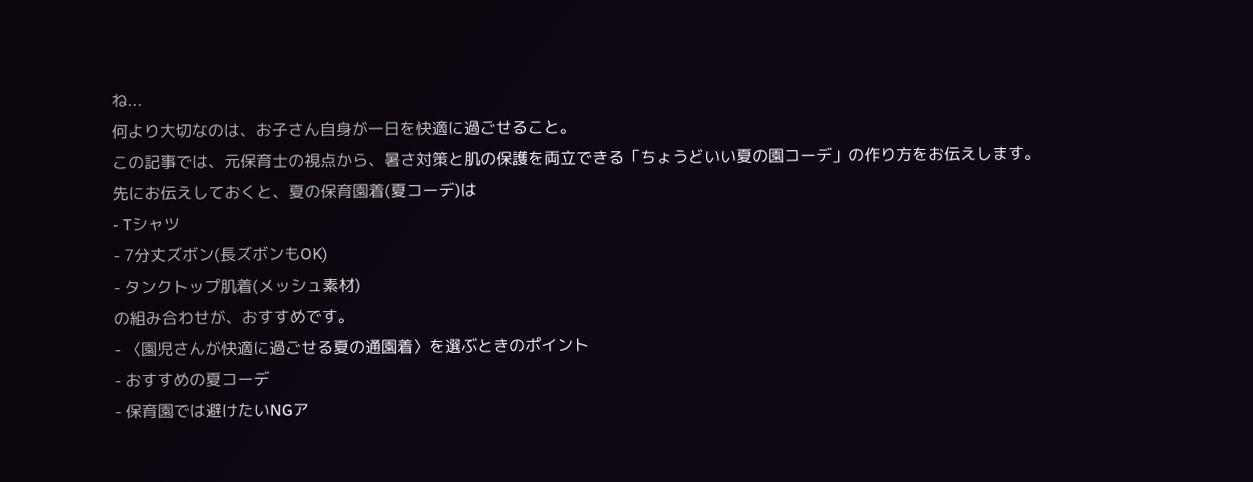ね...
何より大切なのは、お子さん自身が一日を快適に過ごせること。
この記事では、元保育士の視点から、暑さ対策と肌の保護を両立できる「ちょうどいい夏の園コーデ」の作り方をお伝えします。
先にお伝えしておくと、夏の保育園着(夏コーデ)は
- Tシャツ
- 7分丈ズボン(長ズボンもOK)
- タンクトップ肌着(メッシュ素材)
の組み合わせが、おすすめです。
- 〈園児さんが快適に過ごせる夏の通園着〉を選ぶときのポイント
- おすすめの夏コーデ
- 保育園では避けたいNGア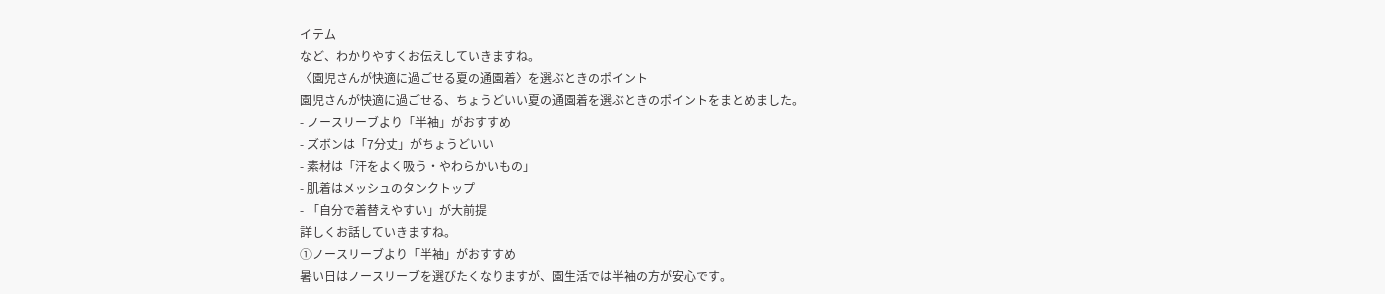イテム
など、わかりやすくお伝えしていきますね。
〈園児さんが快適に過ごせる夏の通園着〉を選ぶときのポイント
園児さんが快適に過ごせる、ちょうどいい夏の通園着を選ぶときのポイントをまとめました。
- ノースリーブより「半袖」がおすすめ
- ズボンは「7分丈」がちょうどいい
- 素材は「汗をよく吸う・やわらかいもの」
- 肌着はメッシュのタンクトップ
- 「自分で着替えやすい」が大前提
詳しくお話していきますね。
①ノースリーブより「半袖」がおすすめ
暑い日はノースリーブを選びたくなりますが、園生活では半袖の方が安心です。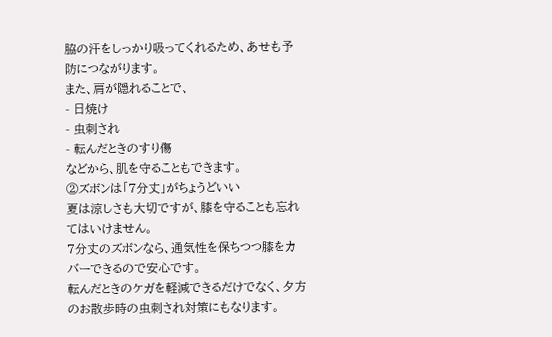脇の汗をしっかり吸ってくれるため、あせも予防につながります。
また、肩が隠れることで、
- 日焼け
- 虫刺され
- 転んだときのすり傷
などから、肌を守ることもできます。
②ズボンは「7分丈」がちょうどいい
夏は涼しさも大切ですが、膝を守ることも忘れてはいけません。
7分丈のズボンなら、通気性を保ちつつ膝をカバーできるので安心です。
転んだときのケガを軽減できるだけでなく、夕方のお散歩時の虫刺され対策にもなります。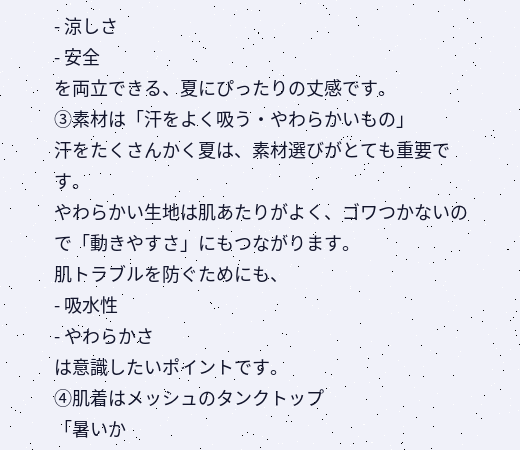- 涼しさ
- 安全
を両立できる、夏にぴったりの丈感です。
③素材は「汗をよく吸う・やわらかいもの」
汗をたくさんかく夏は、素材選びがとても重要です。
やわらかい生地は肌あたりがよく、ゴワつかないので「動きやすさ」にもつながります。
肌トラブルを防ぐためにも、
- 吸水性
- やわらかさ
は意識したいポイントです。
④肌着はメッシュのタンクトップ
「暑いか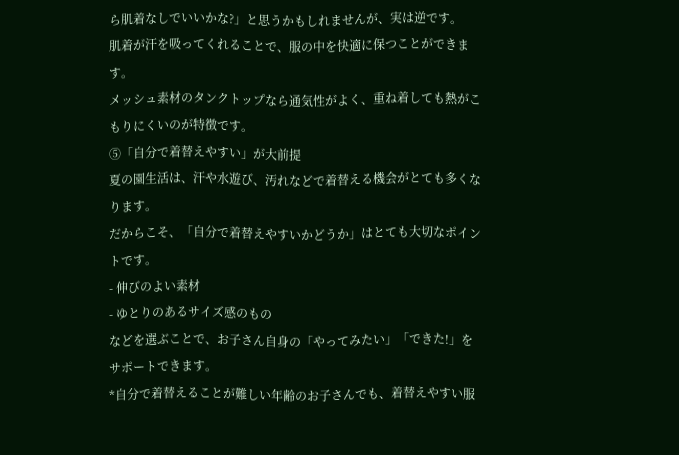ら肌着なしでいいかな?」と思うかもしれませんが、実は逆です。
肌着が汗を吸ってくれることで、服の中を快適に保つことができます。
メッシュ素材のタンクトップなら通気性がよく、重ね着しても熱がこもりにくいのが特徴です。
⑤「自分で着替えやすい」が大前提
夏の園生活は、汗や水遊び、汚れなどで着替える機会がとても多くなります。
だからこそ、「自分で着替えやすいかどうか」はとても大切なポイントです。
- 伸びのよい素材
- ゆとりのあるサイズ感のもの
などを選ぶことで、お子さん自身の「やってみたい」「できた!」をサポートできます。
*自分で着替えることが難しい年齢のお子さんでも、着替えやすい服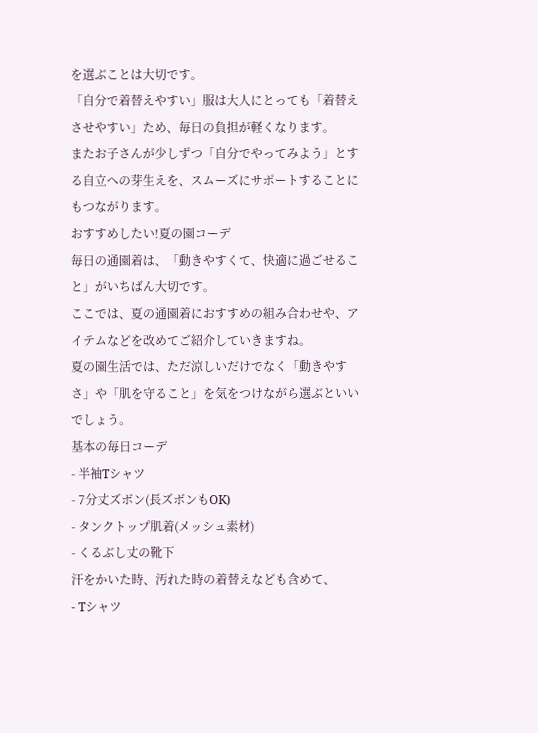を選ぶことは大切です。
「自分で着替えやすい」服は大人にとっても「着替えさせやすい」ため、毎日の負担が軽くなります。
またお子さんが少しずつ「自分でやってみよう」とする自立への芽生えを、スムーズにサポートすることにもつながります。
おすすめしたい!夏の園コーデ
毎日の通園着は、「動きやすくて、快適に過ごせること」がいちばん大切です。
ここでは、夏の通園着におすすめの組み合わせや、アイテムなどを改めてご紹介していきますね。
夏の園生活では、ただ涼しいだけでなく「動きやすさ」や「肌を守ること」を気をつけながら選ぶといいでしょう。
基本の毎日コーデ
- 半袖Tシャツ
- 7分丈ズボン(長ズボンもOK)
- タンクトップ肌着(メッシュ素材)
- くるぶし丈の靴下
汗をかいた時、汚れた時の着替えなども含めて、
- Tシャツ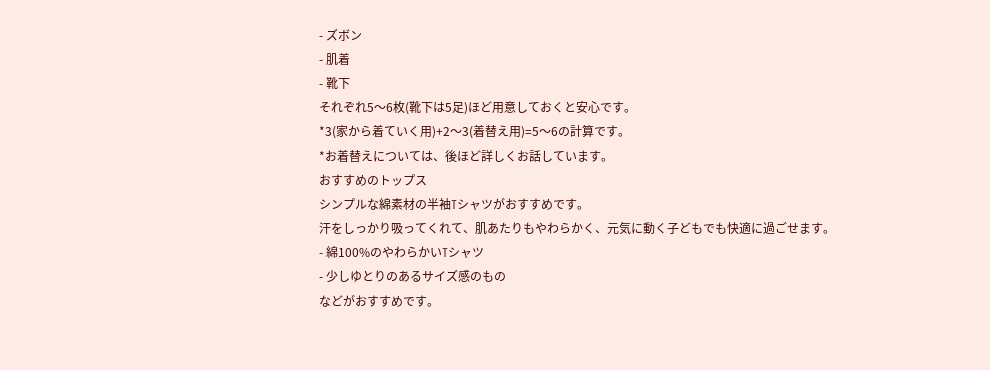- ズボン
- 肌着
- 靴下
それぞれ5〜6枚(靴下は5足)ほど用意しておくと安心です。
*3(家から着ていく用)+2〜3(着替え用)=5〜6の計算です。
*お着替えについては、後ほど詳しくお話しています。
おすすめのトップス
シンプルな綿素材の半袖Tシャツがおすすめです。
汗をしっかり吸ってくれて、肌あたりもやわらかく、元気に動く子どもでも快適に過ごせます。
- 綿100%のやわらかいTシャツ
- 少しゆとりのあるサイズ感のもの
などがおすすめです。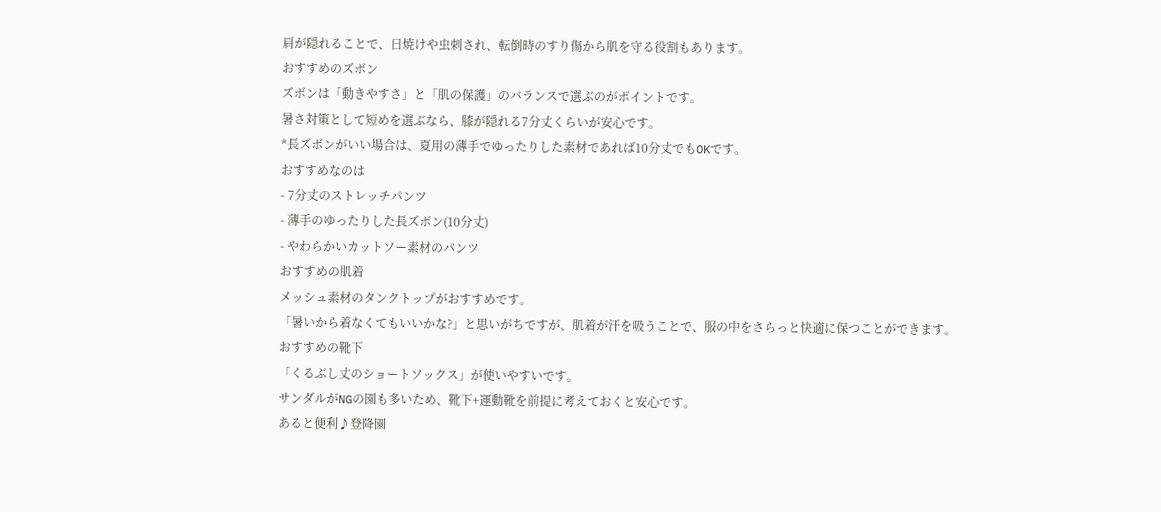肩が隠れることで、日焼けや虫刺され、転倒時のすり傷から肌を守る役割もあります。
おすすめのズボン
ズボンは「動きやすさ」と「肌の保護」のバランスで選ぶのがポイントです。
暑さ対策として短めを選ぶなら、膝が隠れる7分丈くらいが安心です。
*長ズボンがいい場合は、夏用の薄手でゆったりした素材であれば10分丈でもOKです。
おすすめなのは
- 7分丈のストレッチパンツ
- 薄手のゆったりした長ズボン(10分丈)
- やわらかいカットソー素材のパンツ
おすすめの肌着
メッシュ素材のタンクトップがおすすめです。
「暑いから着なくてもいいかな?」と思いがちですが、肌着が汗を吸うことで、服の中をさらっと快適に保つことができます。
おすすめの靴下
「くるぶし丈のショートソックス」が使いやすいです。
サンダルがNGの園も多いため、靴下+運動靴を前提に考えておくと安心です。
あると便利♪登降園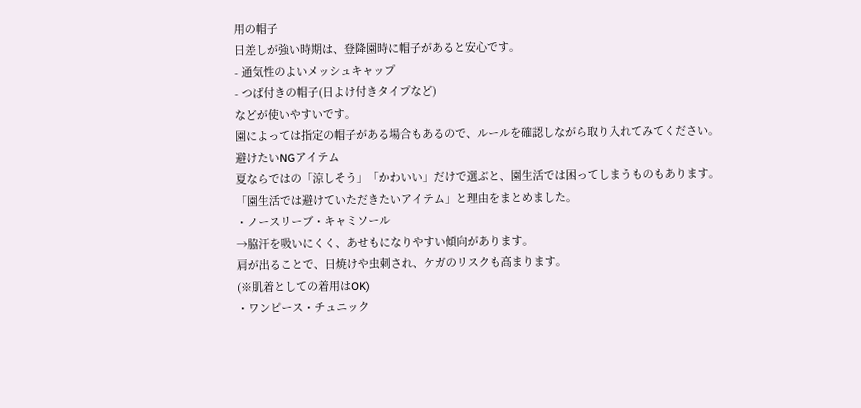用の帽子
日差しが強い時期は、登降園時に帽子があると安心です。
- 通気性のよいメッシュキャップ
- つば付きの帽子(日よけ付きタイプなど)
などが使いやすいです。
園によっては指定の帽子がある場合もあるので、ルールを確認しながら取り入れてみてください。
避けたいNGアイテム
夏ならではの「涼しそう」「かわいい」だけで選ぶと、園生活では困ってしまうものもあります。
「園生活では避けていただきたいアイテム」と理由をまとめました。
・ノースリーブ・キャミソール
→脇汗を吸いにくく、あせもになりやすい傾向があります。
肩が出ることで、日焼けや虫刺され、ケガのリスクも高まります。
(※肌着としての着用はOK)
・ワンピース・チュニック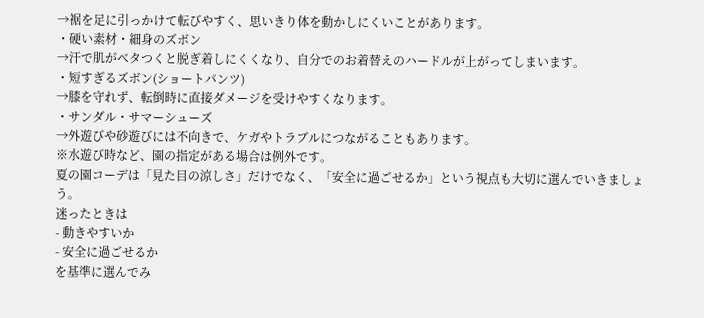→裾を足に引っかけて転びやすく、思いきり体を動かしにくいことがあります。
・硬い素材・細身のズボン
→汗で肌がベタつくと脱ぎ着しにくくなり、自分でのお着替えのハードルが上がってしまいます。
・短すぎるズボン(ショートパンツ)
→膝を守れず、転倒時に直接ダメージを受けやすくなります。
・サンダル・サマーシューズ
→外遊びや砂遊びには不向きで、ケガやトラブルにつながることもあります。
※水遊び時など、園の指定がある場合は例外です。
夏の園コーデは「見た目の涼しさ」だけでなく、「安全に過ごせるか」という視点も大切に選んでいきましょう。
迷ったときは
- 動きやすいか
- 安全に過ごせるか
を基準に選んでみ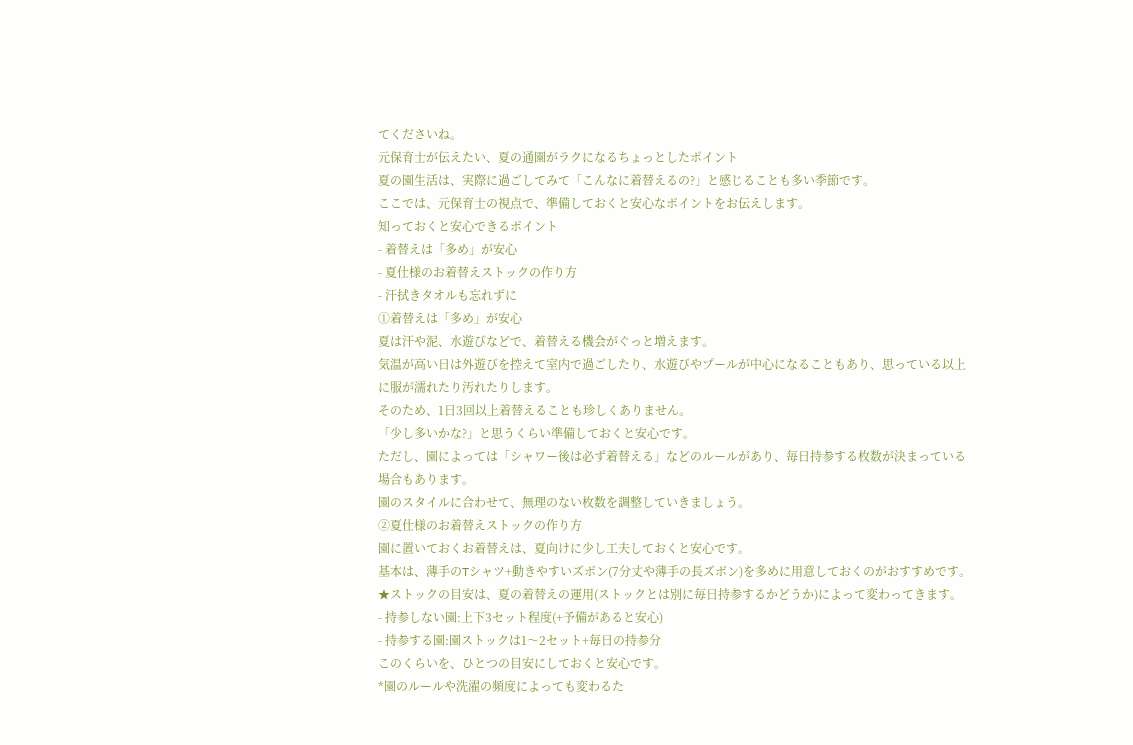てくださいね。
元保育士が伝えたい、夏の通園がラクになるちょっとしたポイント
夏の園生活は、実際に過ごしてみて「こんなに着替えるの?」と感じることも多い季節です。
ここでは、元保育士の視点で、準備しておくと安心なポイントをお伝えします。
知っておくと安心できるポイント
- 着替えは「多め」が安心
- 夏仕様のお着替えストックの作り方
- 汗拭きタオルも忘れずに
①着替えは「多め」が安心
夏は汗や泥、水遊びなどで、着替える機会がぐっと増えます。
気温が高い日は外遊びを控えて室内で過ごしたり、水遊びやプールが中心になることもあり、思っている以上に服が濡れたり汚れたりします。
そのため、1日3回以上着替えることも珍しくありません。
「少し多いかな?」と思うくらい準備しておくと安心です。
ただし、園によっては「シャワー後は必ず着替える」などのルールがあり、毎日持参する枚数が決まっている場合もあります。
園のスタイルに合わせて、無理のない枚数を調整していきましょう。
②夏仕様のお着替えストックの作り方
園に置いておくお着替えは、夏向けに少し工夫しておくと安心です。
基本は、薄手のTシャツ+動きやすいズボン(7分丈や薄手の長ズボン)を多めに用意しておくのがおすすめです。
★ストックの目安は、夏の着替えの運用(ストックとは別に毎日持参するかどうか)によって変わってきます。
- 持参しない園:上下3セット程度(+予備があると安心)
- 持参する園:園ストックは1〜2セット+毎日の持参分
このくらいを、ひとつの目安にしておくと安心です。
*園のルールや洗濯の頻度によっても変わるた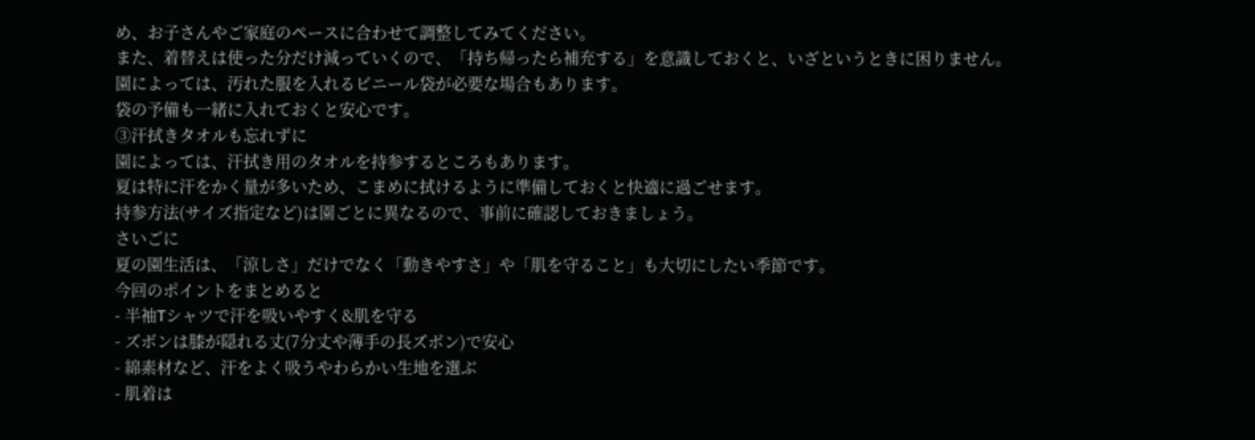め、お子さんやご家庭のペースに合わせて調整してみてください。
また、着替えは使った分だけ減っていくので、「持ち帰ったら補充する」を意識しておくと、いざというときに困りません。
園によっては、汚れた服を入れるビニール袋が必要な場合もあります。
袋の予備も一緒に入れておくと安心です。
③汗拭きタオルも忘れずに
園によっては、汗拭き用のタオルを持参するところもあります。
夏は特に汗をかく量が多いため、こまめに拭けるように準備しておくと快適に過ごせます。
持参方法(サイズ指定など)は園ごとに異なるので、事前に確認しておきましょう。
さいごに
夏の園生活は、「涼しさ」だけでなく「動きやすさ」や「肌を守ること」も大切にしたい季節です。
今回のポイントをまとめると
- 半袖Tシャツで汗を吸いやすく&肌を守る
- ズボンは膝が隠れる丈(7分丈や薄手の長ズボン)で安心
- 綿素材など、汗をよく吸うやわらかい生地を選ぶ
- 肌着は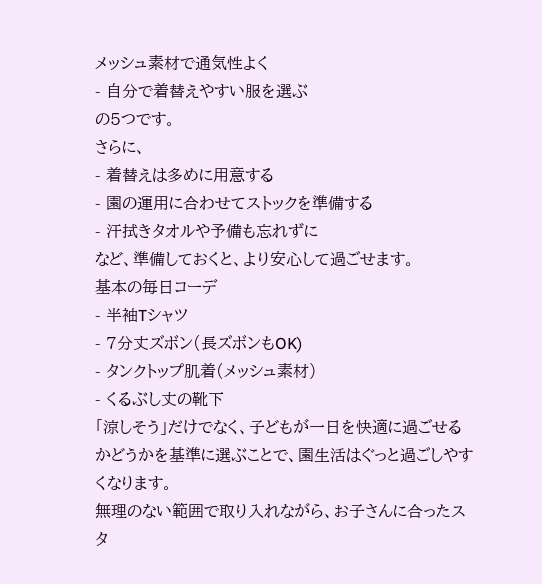メッシュ素材で通気性よく
- 自分で着替えやすい服を選ぶ
の5つです。
さらに、
- 着替えは多めに用意する
- 園の運用に合わせてストックを準備する
- 汗拭きタオルや予備も忘れずに
など、準備しておくと、より安心して過ごせます。
基本の毎日コーデ
- 半袖Tシャツ
- 7分丈ズボン(長ズボンもOK)
- タンクトップ肌着(メッシュ素材)
- くるぶし丈の靴下
「涼しそう」だけでなく、子どもが一日を快適に過ごせるかどうかを基準に選ぶことで、園生活はぐっと過ごしやすくなります。
無理のない範囲で取り入れながら、お子さんに合ったスタ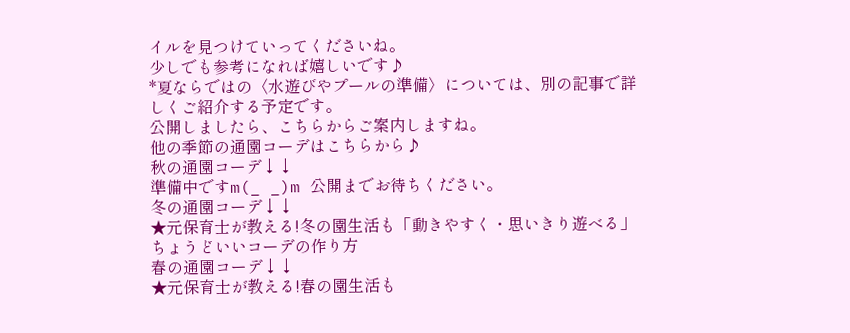イルを見つけていってくださいね。
少しでも参考になれば嬉しいです♪
*夏ならではの〈水遊びやプールの準備〉については、別の記事で詳しくご紹介する予定です。
公開しましたら、こちらからご案内しますね。
他の季節の通園コーデはこちらから♪
秋の通園コーデ↓↓
準備中ですm(_ _)m 公開までお待ちください。
冬の通園コーデ↓↓
★元保育士が教える!冬の園生活も「動きやすく・思いきり遊べる」ちょうどいいコーデの作り方
春の通園コーデ↓↓
★元保育士が教える!春の園生活も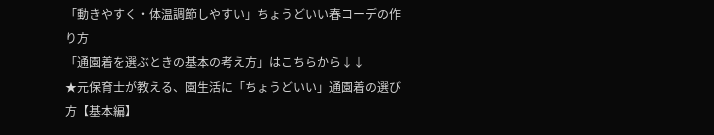「動きやすく・体温調節しやすい」ちょうどいい春コーデの作り方
「通園着を選ぶときの基本の考え方」はこちらから↓↓
★元保育士が教える、園生活に「ちょうどいい」通園着の選び方【基本編】